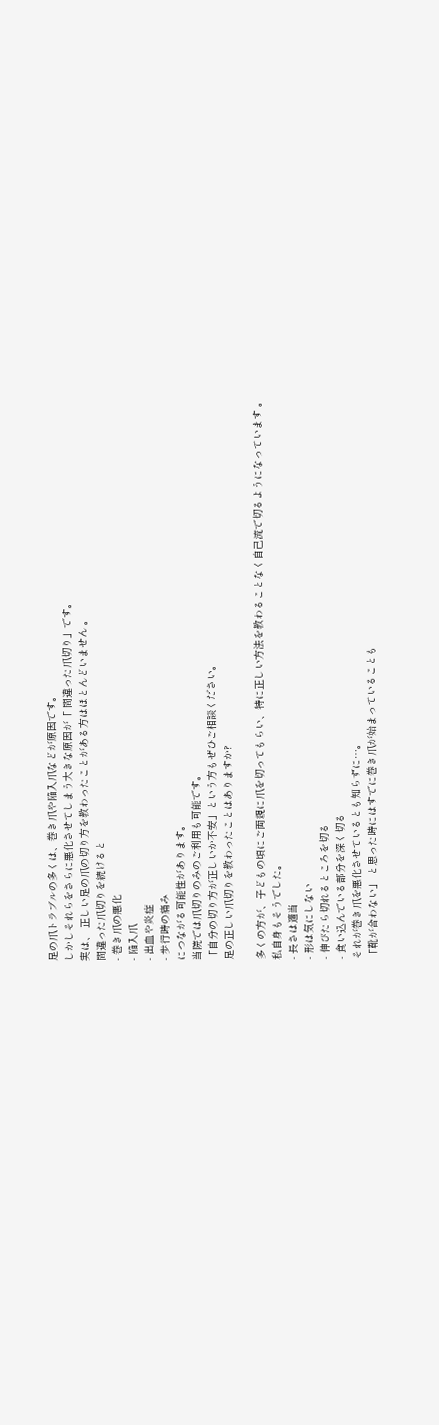足の爪トラブルの多くは、巻き爪や陥入爪などが原因です。
しかしそれらをさらに悪化させてしまう大きな原因が「 間違った爪切り」です。
実は、 正しい足の爪の切り方を教わったことがある方はほとんどいません 。
間違った爪切りを続けると
- 巻き爪の悪化
- 陥入爪
- 出血や炎症
- 歩行時の痛み
につながる可能性があります。
当院では爪切りのみのご利用も可能です。
「自分の切り方が正しいか不安」という方もぜひご相談ください。
足の正しい爪切りを教わったことはありますか?

多くの方が、子どもの頃にご両親に爪を切ってもらい、特に正しい方法を教わることなく自己流で切るようになっています 。
私自身もそうでした。
- 長さは適当
- 形は気にしない
- 伸びたら切れるところを切る
- 食い込んでいる部分を深く切る
それが巻き爪を悪化させているとも知らずに…。
「靴が合わない」 と思った時にはすでに巻き爪が始まっていることも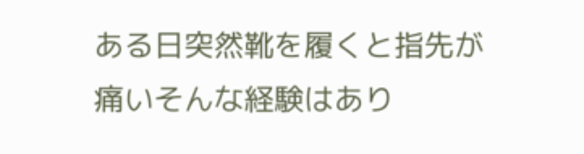ある日突然靴を履くと指先が痛いそんな経験はあり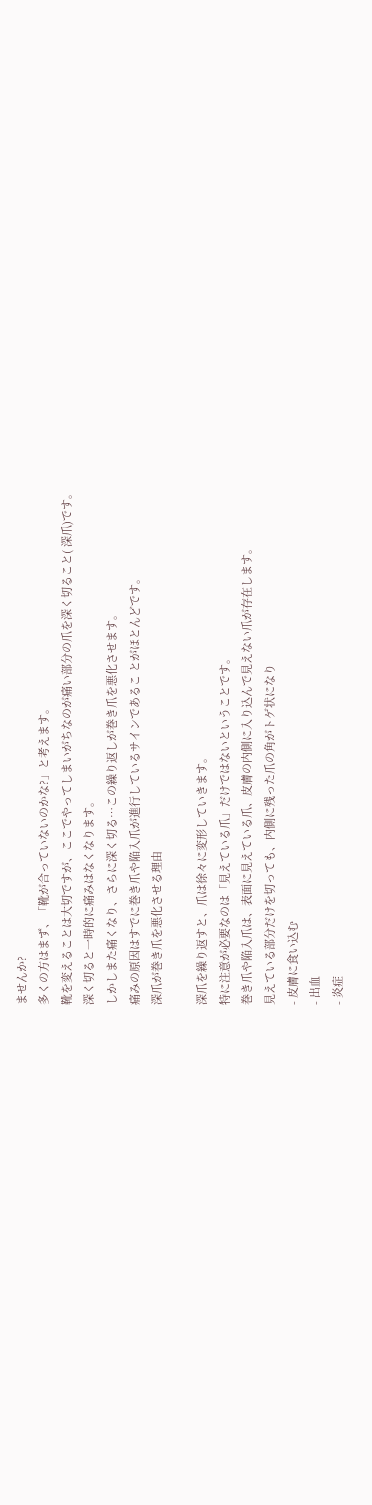ませんか?
多くの方はまず、「靴が合っていないのかな?」と考えます。
靴を変えることは大切ですが、ここでやってしまいがちなのが痛い部分の爪を深く切ること( 深爪)です。
深く切ると一時的に痛みはなくなります。
しかしまた痛くなり、さらに深く切る…この繰り返しが巻き爪を悪化させます。
痛みの原因はすでに巻き爪や陥入爪が進行しているサインであるこ とがほとんどです。
深爪が巻き爪を悪化させる理由

深爪を繰り返すと、爪は徐々に変形していきます。
特に注意が必要なのは「見えている爪」だけではないということです。
巻き爪や陥入爪は、表面に見えている爪、皮膚の内側に入り込んで見えない爪が存在します。
見えている部分だけを切っても、内側に残った爪の角がトゲ状になり
- 皮膚に食い込む
- 出血
- 炎症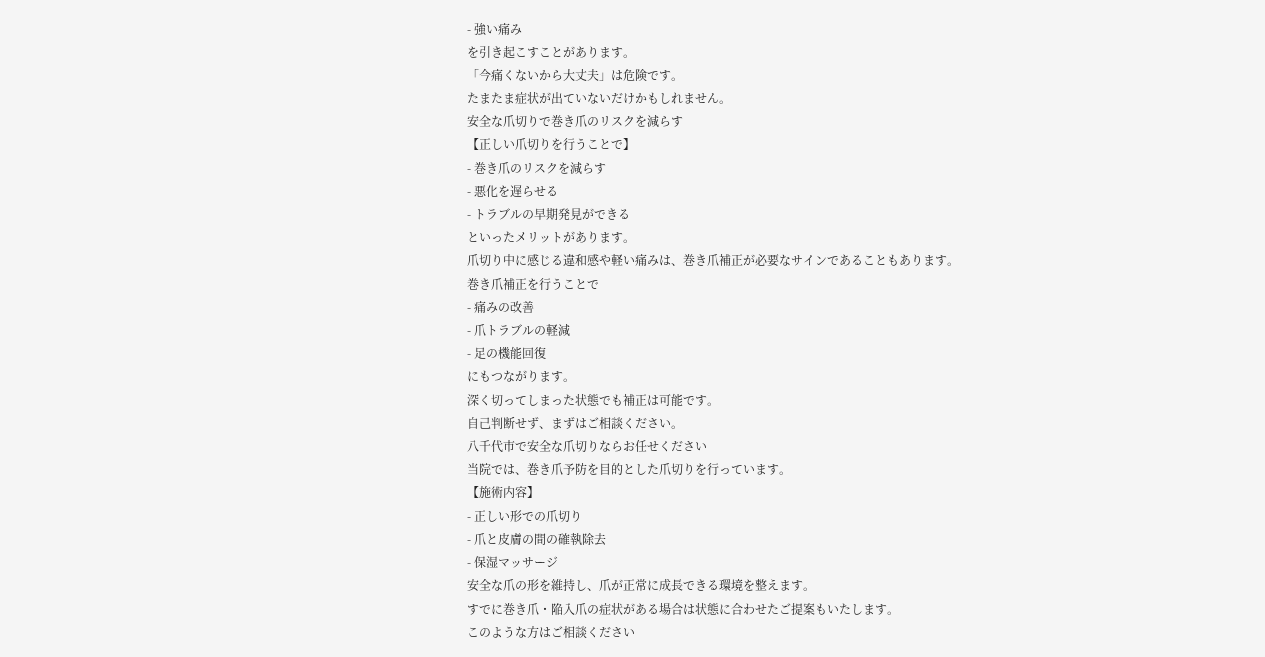- 強い痛み
を引き起こすことがあります。
「今痛くないから大丈夫」は危険です。
たまたま症状が出ていないだけかもしれません。
安全な爪切りで巻き爪のリスクを減らす
【正しい爪切りを行うことで】
- 巻き爪のリスクを減らす
- 悪化を遅らせる
- トラブルの早期発見ができる
といったメリットがあります。
爪切り中に感じる違和感や軽い痛みは、巻き爪補正が必要なサインであることもあります。
巻き爪補正を行うことで
- 痛みの改善
- 爪トラブルの軽減
- 足の機能回復
にもつながります。
深く切ってしまった状態でも補正は可能です。
自己判断せず、まずはご相談ください。
八千代市で安全な爪切りならお任せください
当院では、巻き爪予防を目的とした爪切りを行っています。
【施術内容】
- 正しい形での爪切り
- 爪と皮膚の間の確執除去
- 保湿マッサージ
安全な爪の形を維持し、爪が正常に成長できる環境を整えます。
すでに巻き爪・陥入爪の症状がある場合は状態に合わせたご提案もいたします。
このような方はご相談ください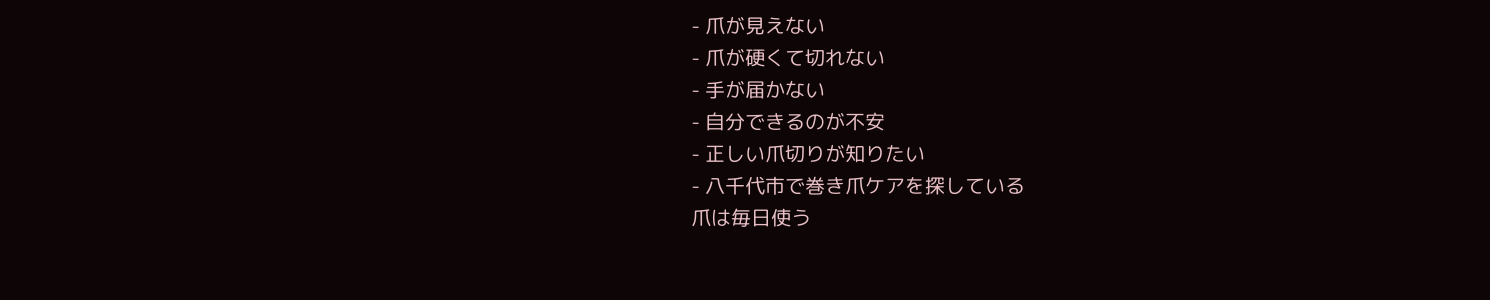- 爪が見えない
- 爪が硬くて切れない
- 手が届かない
- 自分できるのが不安
- 正しい爪切りが知りたい
- 八千代市で巻き爪ケアを探している
爪は毎日使う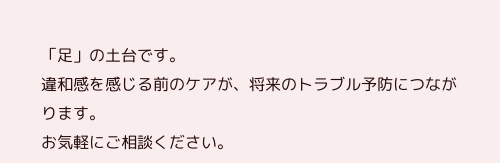「足」の土台です。
違和感を感じる前のケアが、将来のトラブル予防につながります。
お気軽にご相談ください。